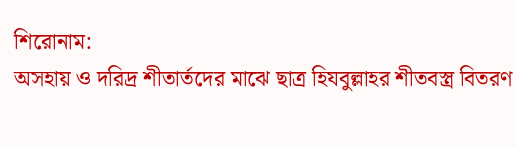শিরোনাম:
অসহায় ও দরিদ্র শীতার্তদের মাঝে ছাত্র হিযবুল্লাহর শীতবস্ত্র বিতরণ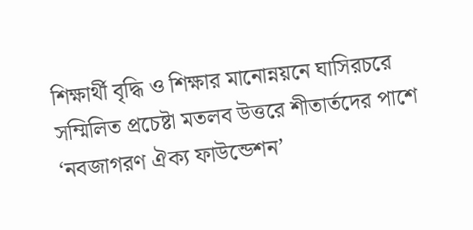শিক্ষার্থী বৃদ্ধি ও শিক্ষার মানোন্নয়নে ঘাসিরচরে সম্মিলিত প্রচেষ্টা মতলব উত্তরে শীতার্তদের পাশে ‘নবজাগরণ ঐক্য ফাউন্ডেশন’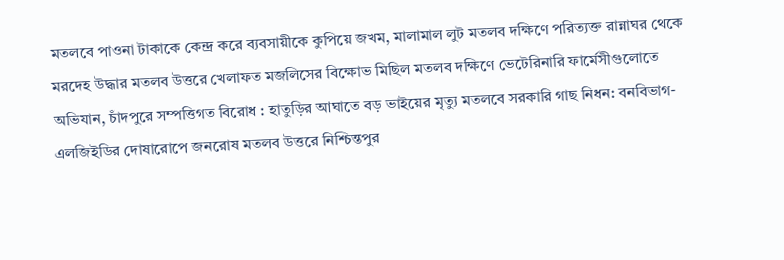মতলবে পাওনা টাকাকে কেন্দ্র করে ব্যবসায়ীকে কুপিয়ে জখম, মালামাল লুট মতলব দক্ষিণে পরিত্যক্ত রান্নাঘর থেকে মরদেহ উদ্ধার মতলব উত্তরে খেলাফত মজলিসের বিক্ষোভ মিছিল মতলব দক্ষিণে ভেটেরিনারি ফার্মেসীগুলোতে অভিযান, চাঁদপুরে সম্পত্তিগত বিরোধ : হাতুড়ির আঘাতে বড় ভাইয়ের মৃত্যু মতলবে সরকারি গাছ নিধন: বনবিভাগ-এলজিইডির দোষারোপে জনরোষ মতলব উত্তরে নিশ্চিন্তপুর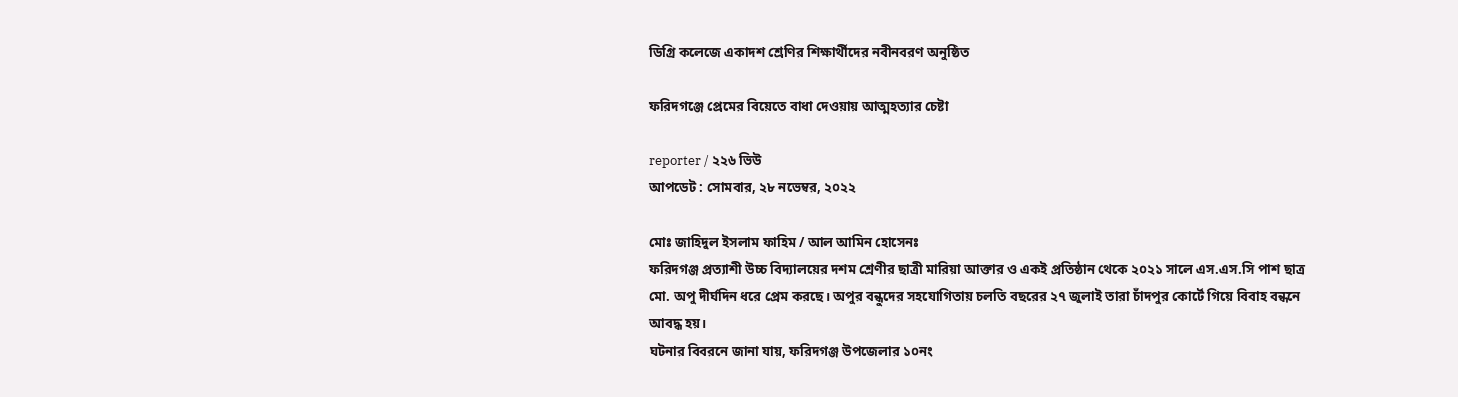ডিগ্রি কলেজে একাদশ শ্রেণির শিক্ষার্থীদের নবীনবরণ অনুষ্ঠিত

ফরিদগঞ্জে প্রেমের বিয়েতে বাধা দেওয়ায় আত্মহত্যার চেষ্টা

reporter / ২২৬ ভিউ
আপডেট : সোমবার, ২৮ নভেম্বর, ২০২২

মোঃ জাহিদুল ইসলাম ফাহিম / আল আমিন হোসেনঃ
ফরিদগঞ্জ প্রত্যাশী উচ্চ বিদ্যালয়ের দশম শ্রেণীর ছাত্রী মারিয়া আক্তার ও একই প্রতিষ্ঠান থেকে ২০২১ সালে এস.এস.সি পাশ ছাত্র মো. অপু দীর্ঘদিন ধরে প্রেম করছে। অপুর বন্ধুদের সহযোগিতায় চলতি বছরের ২৭ জুলাই তারা চাঁদপুর কোর্টে গিয়ে বিবাহ বন্ধনে আবদ্ধ হয়।
ঘটনার বিবরনে জানা যায়, ফরিদগঞ্জ উপজেলার ১০নং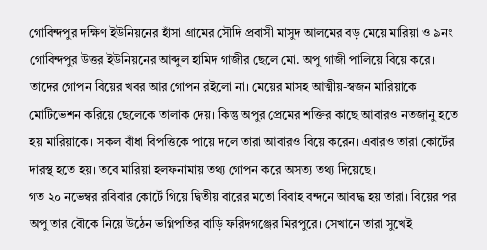গোবিন্দপুর দক্ষিণ ইউনিয়নের হাঁসা গ্রামের সৌদি প্রবাসী মাসুদ আলমের বড় মেয়ে মারিয়া ও ৯নং গোবিন্দপুর উত্তর ইউনিয়নের আব্দুল হামিদ গাজীর ছেলে মো. অপু গাজী পালিয়ে বিয়ে করে। তাদের গোপন বিয়ের খবর আর গোপন রইলো না। মেয়ের মাসহ আত্মীয়-স্বজন মারিয়াকে মোটিভেশন করিয়ে ছেলেকে তালাক দেয়। কিন্তু অপুর প্রেমের শক্তির কাছে আবারও নতজানু হতে হয় মারিয়াকে। সকল বাঁধা বিপত্তিকে পায়ে দলে তারা আবারও বিয়ে করেন। এবারও তারা কোর্টের দারস্থ হতে হয়। তবে মারিয়া হলফনামায় তথ্য গোপন করে অসত্য তথ্য দিয়েছে।
গত ২০ নভেম্বর রবিবার কোর্টে গিয়ে দ্বিতীয় বারের মতো বিবাহ বন্দনে আবদ্ধ হয় তারা। বিয়ের পর অপু তার বৌকে নিয়ে উঠেন ভগ্নিপতির বাড়ি ফরিদগঞ্জের মিরপুরে। সেখানে তারা সুখেই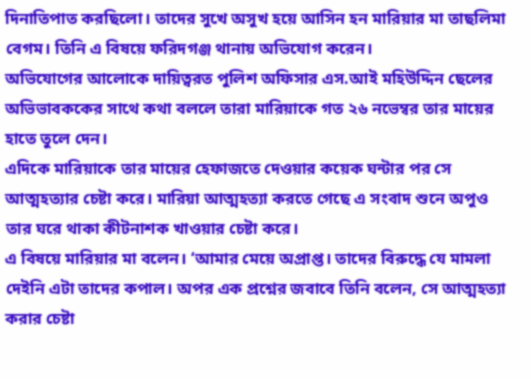দিনাতিপাত করছিলো। তাদের সুখে অসুখ হয়ে আসিন হন মারিয়ার মা তাছলিমা বেগম। তিনি এ বিষয়ে ফরিদগঞ্জ থানায় অভিযোগ করেন।
অভিযোগের আলোকে দায়িত্বরত পুলিশ অফিসার এস.আই মহিউদ্দিন ছেলের অভিভাবককের সাথে কথা বললে তারা মারিয়াকে গত ২৬ নভেম্বর তার মায়ের হাতে তুলে দেন।
এদিকে মারিয়াকে তার মায়ের হেফাজতে দেওয়ার কয়েক ঘন্টার পর সে আত্মহত্যার চেষ্টা করে। মারিয়া আত্মহত্যা করতে গেছে এ সংবাদ শুনে অপুও তার ঘরে থাকা কীটনাশক খাওয়ার চেষ্টা করে।
এ বিষয়ে মারিয়ার মা বলেন। ‘আমার মেয়ে অপ্রাপ্ত। তাদের বিরুদ্ধে যে মামলা দেইনি এটা তাদের কপাল। অপর এক প্রশ্নের জবাবে তিনি বলেন, সে আত্মহত্যা করার চেষ্টা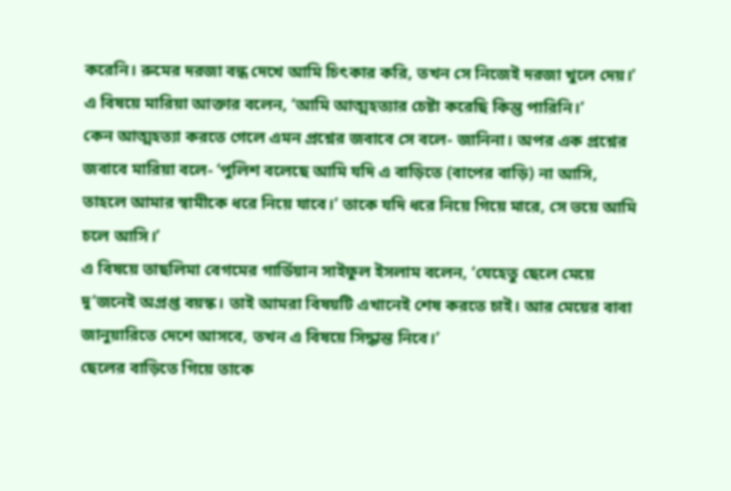করেনি। রুমের দরজা বন্ধ দেখে আমি চিৎকার করি, তখন সে নিজেই দরজা খুলে দেয়।’
এ বিষয়ে মারিয়া আক্তার বলেন, ‘আমি আত্মহত্যার চেষ্টা করেছি কিন্তু পারিনি।’
কেন আত্মহত্যা করতে গেলে এমন প্রশ্নের জবাবে সে বলে- জানিনা। অপর এক প্রশ্নের জবাবে মারিয়া বলে- ‘পুলিশ বলেছে আমি যদি এ বাড়িতে (বাপের বাড়ি) না আসি, তাহলে আমার স্বামীকে ধরে নিয়ে যাবে।’ তাকে যদি ধরে নিয়ে গিয়ে মারে, সে ভয়ে আমি চলে আসি।’
এ বিষয়ে তাছলিমা বেগমের গার্ডিয়ান সাইফুল ইসলাম বলেন, ‘যেহেতু ছেলে মেয়ে দু’জনেই অপ্রপ্ত বয়স্ক। তাই আমরা বিষয়টি এখানেই শেষ করতে চাই। আর মেয়ের বাবা জানুয়ারিতে দেশে আসবে, তখন এ বিষয়ে সিদ্ধান্ত নিবে।’
ছেলের বাড়িতে গিয়ে তাকে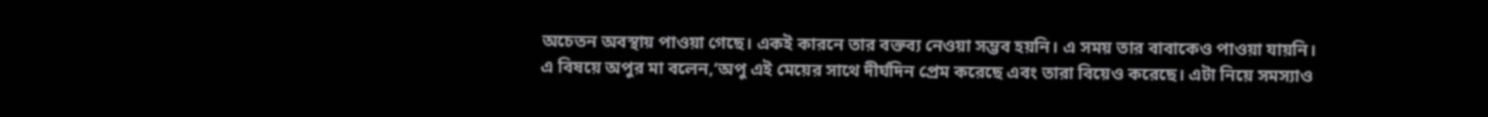অচেতন অবস্থায় পাওয়া গেছে। একই কারনে তার বক্তব্য নেওয়া সম্ভব হয়নি। এ সময় তার বাবাকেও পাওয়া যায়নি।
এ বিষয়ে অপুর মা বলেন,‘অপু এই মেয়ের সাথে দীর্ঘদিন প্রেম করেছে এবং তারা বিয়েও করেছে। এটা নিয়ে সমস্যাও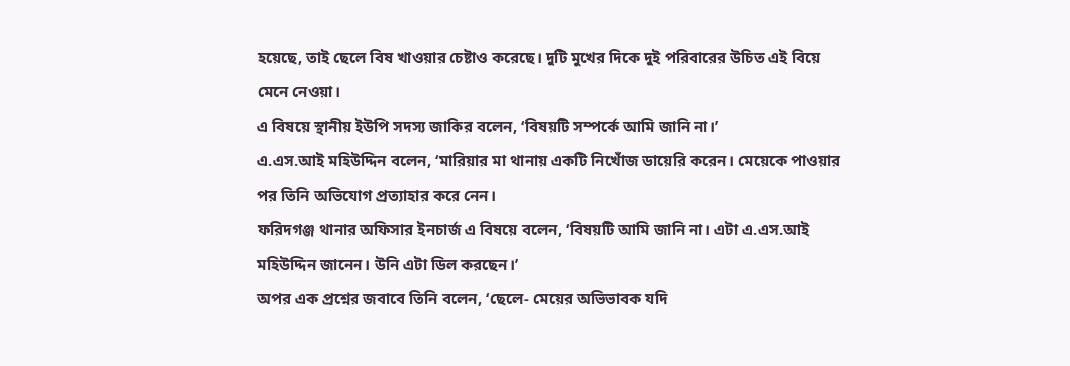হয়েছে, তাই ছেলে বিষ খাওয়ার চেষ্টাও করেছে। দুটি মুখের দিকে দুই পরিবারের উচিত এই বিয়ে মেনে নেওয়া।
এ বিষয়ে স্থানীয় ইউপি সদস্য জাকির বলেন, ‘বিষয়টি সম্পর্কে আমি জানি না।’
এ.এস.আই মহিউদ্দিন বলেন, ‘মারিয়ার মা থানায় একটি নিখোঁজ ডায়েরি করেন। মেয়েকে পাওয়ার পর তিনি অভিযোগ প্রত্যাহার করে নেন।
ফরিদগঞ্জ থানার অফিসার ইনচার্জ এ বিষয়ে বলেন, ‘বিষয়টি আমি জানি না। এটা এ.এস.আই মহিউদ্দিন জানেন। উনি এটা ডিল করছেন।’
অপর এক প্রশ্নের জবাবে তিনি বলেন, ‘ছেলে- মেয়ের অভিভাবক যদি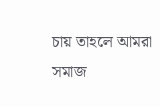চায় তাহলে আমরা সমাজ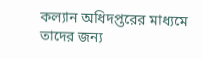কল্যান অধিদপ্তরের মাধ্যমে তাদের জন্য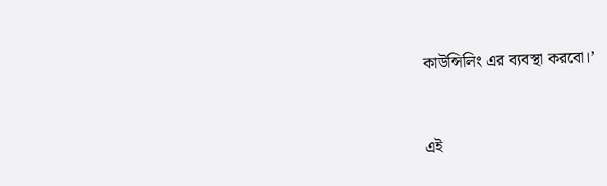কাউন্সিলিং এর ব্যবস্থা করবো।’


এই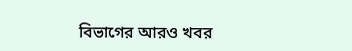বিভাগের আরও খবর